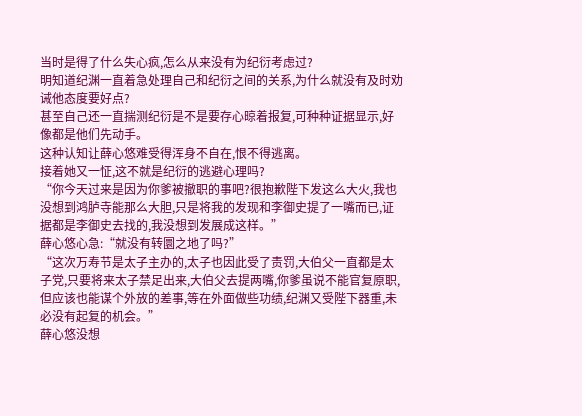当时是得了什么失心疯,怎么从来没有为纪衍考虑过?
明知道纪渊一直着急处理自己和纪衍之间的关系,为什么就没有及时劝诫他态度要好点?
甚至自己还一直揣测纪衍是不是要存心晾着报复,可种种证据显示,好像都是他们先动手。
这种认知让薛心悠难受得浑身不自在,恨不得逃离。
接着她又一怔,这不就是纪衍的逃避心理吗?
“你今天过来是因为你爹被撤职的事吧?很抱歉陛下发这么大火,我也没想到鸿胪寺能那么大胆,只是将我的发现和李御史提了一嘴而已,证据都是李御史去找的,我没想到发展成这样。”
薛心悠心急:“就没有转圜之地了吗?”
“这次万寿节是太子主办的,太子也因此受了责罚,大伯父一直都是太子党,只要将来太子禁足出来,大伯父去提两嘴,你爹虽说不能官复原职,但应该也能谋个外放的差事,等在外面做些功绩,纪渊又受陛下器重,未必没有起复的机会。”
薛心悠没想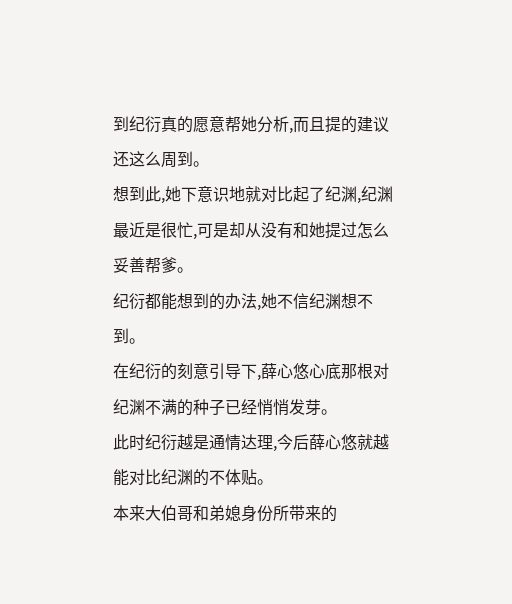到纪衍真的愿意帮她分析,而且提的建议还这么周到。
想到此,她下意识地就对比起了纪渊,纪渊最近是很忙,可是却从没有和她提过怎么妥善帮爹。
纪衍都能想到的办法,她不信纪渊想不到。
在纪衍的刻意引导下,薛心悠心底那根对纪渊不满的种子已经悄悄发芽。
此时纪衍越是通情达理,今后薛心悠就越能对比纪渊的不体贴。
本来大伯哥和弟媳身份所带来的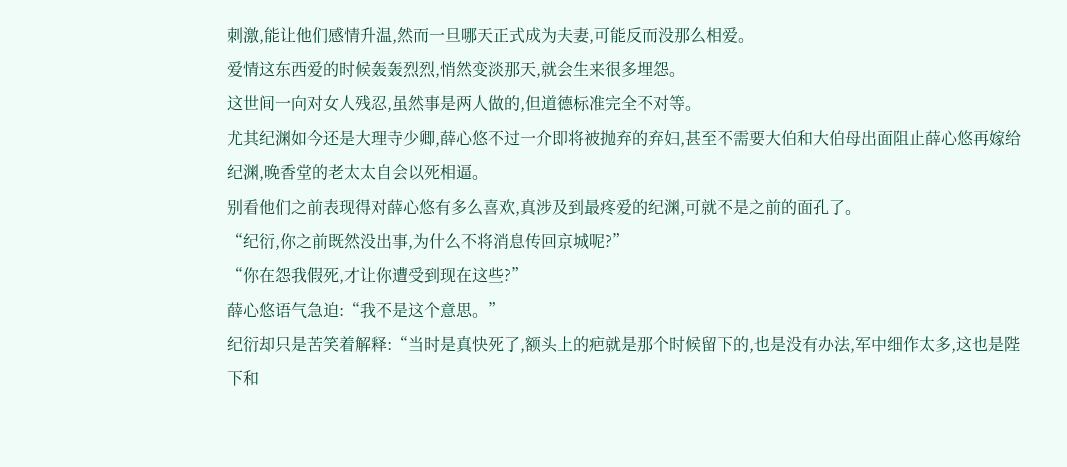刺激,能让他们感情升温,然而一旦哪天正式成为夫妻,可能反而没那么相爱。
爱情这东西爱的时候轰轰烈烈,悄然变淡那天,就会生来很多埋怨。
这世间一向对女人残忍,虽然事是两人做的,但道德标准完全不对等。
尤其纪渊如今还是大理寺少卿,薛心悠不过一介即将被抛弃的弃妇,甚至不需要大伯和大伯母出面阻止薛心悠再嫁给纪渊,晚香堂的老太太自会以死相逼。
别看他们之前表现得对薛心悠有多么喜欢,真涉及到最疼爱的纪渊,可就不是之前的面孔了。
“纪衍,你之前既然没出事,为什么不将消息传回京城呢?”
“你在怨我假死,才让你遭受到现在这些?”
薛心悠语气急迫:“我不是这个意思。”
纪衍却只是苦笑着解释:“当时是真快死了,额头上的疤就是那个时候留下的,也是没有办法,军中细作太多,这也是陛下和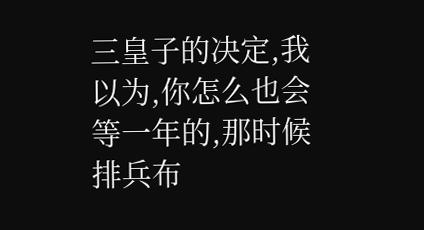三皇子的决定,我以为,你怎么也会等一年的,那时候排兵布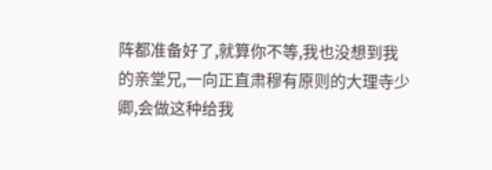阵都准备好了,就算你不等,我也没想到我的亲堂兄,一向正直肃穆有原则的大理寺少卿,会做这种给我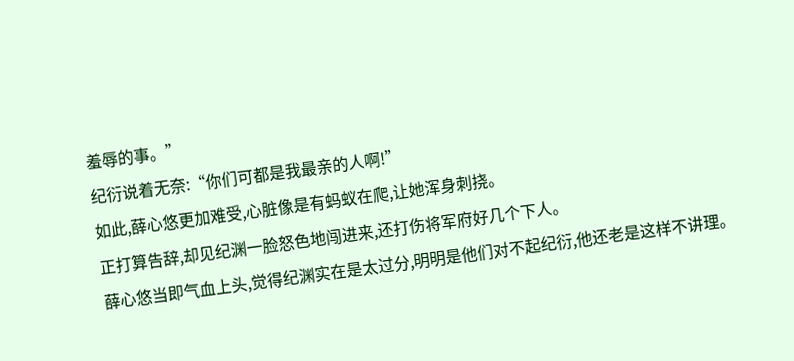羞辱的事。”
纪衍说着无奈:“你们可都是我最亲的人啊!”
如此,薛心悠更加难受,心脏像是有蚂蚁在爬,让她浑身刺挠。
正打算告辞,却见纪渊一脸怒色地闯进来,还打伤将军府好几个下人。
薛心悠当即气血上头,觉得纪渊实在是太过分,明明是他们对不起纪衍,他还老是这样不讲理。